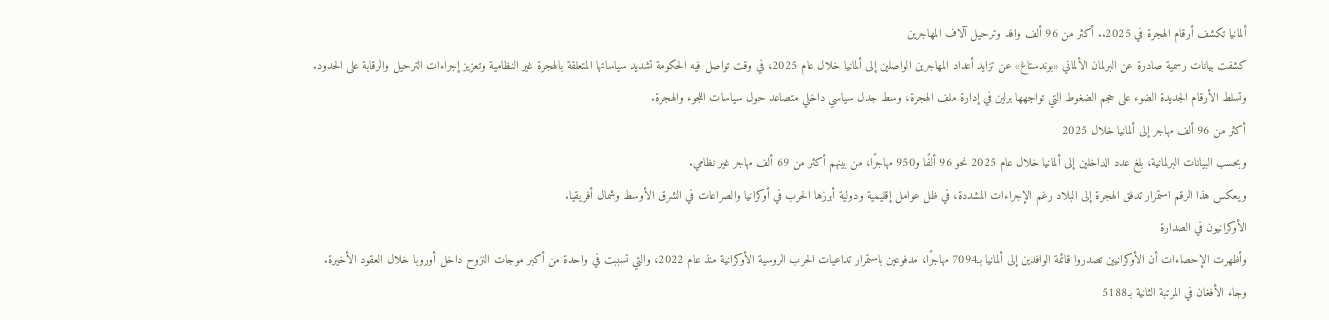ألمانيا تكشف أرقام الهجرة في 2025.. أكثر من 96 ألف وافد وترحيل آلاف المهاجرين
كشفت بيانات رسمية صادرة عن البرلمان الألماني «بوندستاغ» عن تزايد أعداد المهاجرين الواصلين إلى ألمانيا خلال عام 2025، في وقت تواصل فيه الحكومة تشديد سياساتها المتعلقة بالهجرة غير النظامية وتعزيز إجراءات الترحيل والرقابة على الحدود.
وتسلط الأرقام الجديدة الضوء على حجم الضغوط التي تواجهها برلين في إدارة ملف الهجرة، وسط جدل سياسي داخلي متصاعد حول سياسات اللجوء والهجرة.
أكثر من 96 ألف مهاجر إلى ألمانيا خلال 2025
وبحسب البيانات البرلمانية، بلغ عدد الداخلين إلى ألمانيا خلال عام 2025 نحو 96 ألفًا و950 مهاجرًا، من بينهم أكثر من 69 ألف مهاجر غير نظامي.
ويعكس هذا الرقم استمرار تدفق الهجرة إلى البلاد رغم الإجراءات المشددة، في ظل عوامل إقليمية ودولية أبرزها الحرب في أوكرانيا والصراعات في الشرق الأوسط وشمال أفريقيا.
الأوكرانيون في الصدارة
وأظهرت الإحصاءات أن الأوكرانيين تصدروا قائمة الوافدين إلى ألمانيا بـ7094 مهاجرًا، مدفوعين باستمرار تداعيات الحرب الروسية الأوكرانية منذ عام 2022، والتي تسببت في واحدة من أكبر موجات النزوح داخل أوروبا خلال العقود الأخيرة.
وجاء الأفغان في المرتبة الثانية بـ5188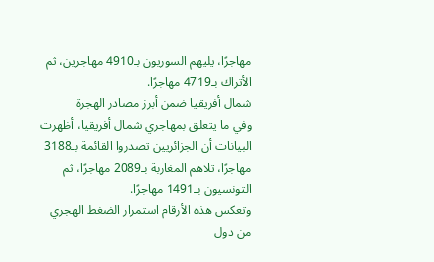مهاجرًا، يليهم السوريون بـ4910 مهاجرين، ثم الأتراك بـ4719 مهاجرًا.
شمال أفريقيا ضمن أبرز مصادر الهجرة
وفي ما يتعلق بمهاجري شمال أفريقيا، أظهرت البيانات أن الجزائريين تصدروا القائمة بـ3188 مهاجرًا، تلاهم المغاربة بـ2089 مهاجرًا، ثم التونسيون بـ1491 مهاجرًا.
وتعكس هذه الأرقام استمرار الضغط الهجري من دول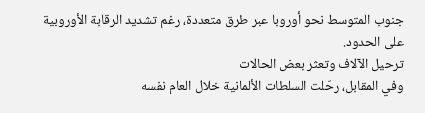جنوب المتوسط نحو أوروبا عبر طرق متعددة، رغم تشديد الرقابة الأوروبية على الحدود.
ترحيل الآلاف وتعثر بعض الحالات
وفي المقابل، رحّلت السلطات الألمانية خلال العام نفسه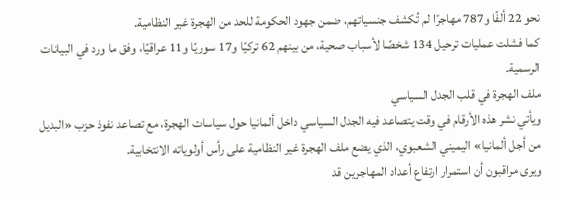نحو 22 ألفًا و787 مهاجرًا لم تُكشف جنسياتهم، ضمن جهود الحكومة للحد من الهجرة غير النظامية.
كما فشلت عمليات ترحيل 134 شخصًا لأسباب صحية، من بينهم 62 تركيًا و17 سوريًا و11 عراقيًا، وفق ما ورد في البيانات الرسمية.
ملف الهجرة في قلب الجدل السياسي
ويأتي نشر هذه الأرقام في وقت يتصاعد فيه الجدل السياسي داخل ألمانيا حول سياسات الهجرة، مع تصاعد نفوذ حزب «البديل من أجل ألمانيا» اليميني الشعبوي، الذي يضع ملف الهجرة غير النظامية على رأس أولوياته الانتخابية.
ويرى مراقبون أن استمرار ارتفاع أعداد المهاجرين قد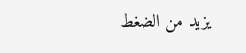يزيد من الضغط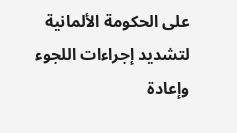على الحكومة الألمانية لتشديد إجراءات اللجوء وإعادة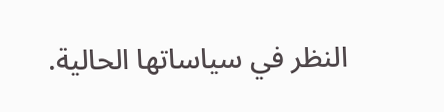النظر في سياساتها الحالية.